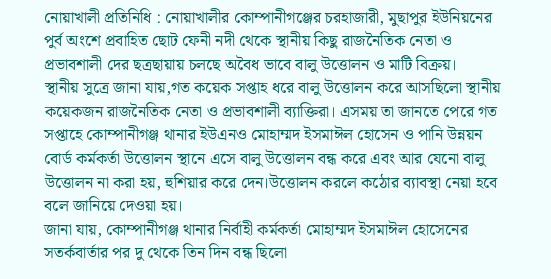নোয়াখালী প্রতিনিধি : নোয়াখালীর কোম্পানীগঞ্জের চরহাজারী, মুছাপুর ইউনিয়নের পুর্ব অংশে প্রবাহিত ছোট ফেনী নদী থেকে স্থানীয় কিছু রাজনৈতিক নেতা ও প্রভাবশালী দের ছত্রছায়ায় চলছে অবৈধ ভাবে বালু উত্তোলন ও মাটি বিক্রয়।
স্থানীয় সুত্রে জানা যায়,গত কয়েক সপ্তাহ ধরে বালু উত্তোলন করে আসছিলো স্থানীয় কয়েকজন রাজনৈতিক নেতা ও প্রভাবশালী ব্যাক্তিরা। এসময় তা জানতে পেরে গত সপ্তাহে কোম্পানীগঞ্জ থানার ইউএনও মোহাম্মদ ইসমাঈল হোসেন ও পানি উন্নয়ন বোর্ড কর্মকর্তা উত্তোলন স্থানে এসে বালু উত্তোলন বন্ধ করে এবং আর যেনো বালু উত্তোলন না করা হয়, হুশিয়ার করে দেন।উত্তোলন করলে কঠোর ব্যাবস্থা নেয়া হবে বলে জানিয়ে দেওয়া হয়।
জানা যায়, কোম্পানীগঞ্জ থানার নির্বাহী কর্মকর্তা মোহাম্মদ ইসমাঈল হোসেনের সতর্কবার্তার পর দু থেকে তিন দিন বন্ধ ছিলো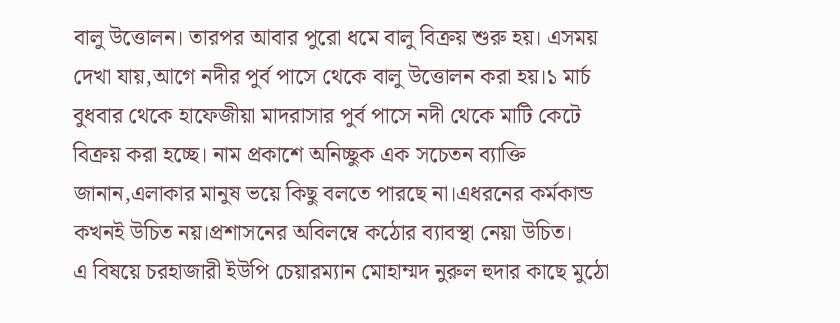বালু উত্তোলন। তারপর আবার পুরো ধমে বালু বিক্রয় শুরু হয়। এসময় দেখা যায়,আগে নদীর পুর্ব পাসে থেকে বালু উত্তোলন করা হয়।১ মার্চ বুধবার থেকে হাফেজীয়া মাদরাসার পুর্ব পাসে নদী থেকে মাটি কেটে বিক্রয় করা হচ্ছে। নাম প্রকাশে অনিচ্ছুক এক সচেতন ব্যাক্তি জানান,এলাকার মানুষ ভয়ে কিছু বলতে পারছে না।এধরনের কর্মকান্ড কখনই উচিত নয়।প্রশাসনের অবিলম্বে কঠোর ব্যাবস্থা নেয়া উচিত।
এ বিষয়ে চরহাজারী ইউপি চেয়ারম্যান মোহাম্মদ নুরুল হুদার কাছে মুঠো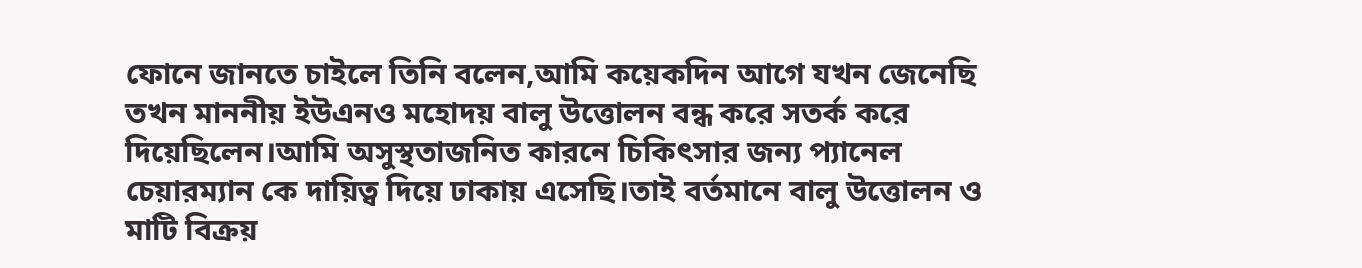ফোনে জানতে চাইলে তিনি বলেন,আমি কয়েকদিন আগে যখন জেনেছি তখন মাননীয় ইউএনও মহোদয় বালু উত্তোলন বন্ধ করে সতর্ক করে দিয়েছিলেন।আমি অসুস্থতাজনিত কারনে চিকিৎসার জন্য প্যানেল চেয়ারম্যান কে দায়িত্ব দিয়ে ঢাকায় এসেছি।তাই বর্তমানে বালু উত্তোলন ও মাটি বিক্রয়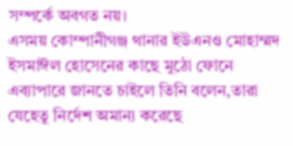সম্পর্কে অবগত নয়।
এসময় কোম্পানীগঞ্জ থানার ইউএনও মোহাম্মদ ইসমাঈল হোসেনের কাছে মুঠো ফোনে এব্যাপারে জানতে চাইলে তিনি বলেন,তারা যেহেতু নির্দেশ অমান্য করেছে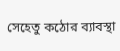সেহেতু কঠোর ব্যাবস্থা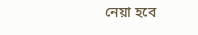নেয়া হবে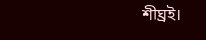শীঘ্রই।